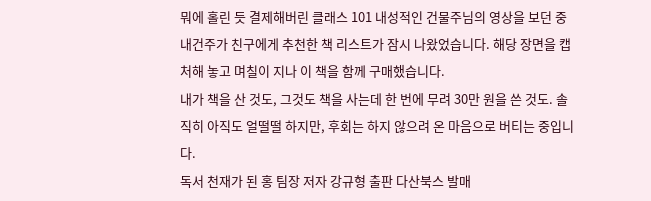뭐에 홀린 듯 결제해버린 클래스 101 내성적인 건물주님의 영상을 보던 중 내건주가 친구에게 추천한 책 리스트가 잠시 나왔었습니다. 해당 장면을 캡처해 놓고 며칠이 지나 이 책을 함께 구매했습니다.
내가 책을 산 것도, 그것도 책을 사는데 한 번에 무려 30만 원을 쓴 것도. 솔직히 아직도 얼떨떨 하지만, 후회는 하지 않으려 온 마음으로 버티는 중입니다.
독서 천재가 된 홍 팀장 저자 강규형 출판 다산북스 발매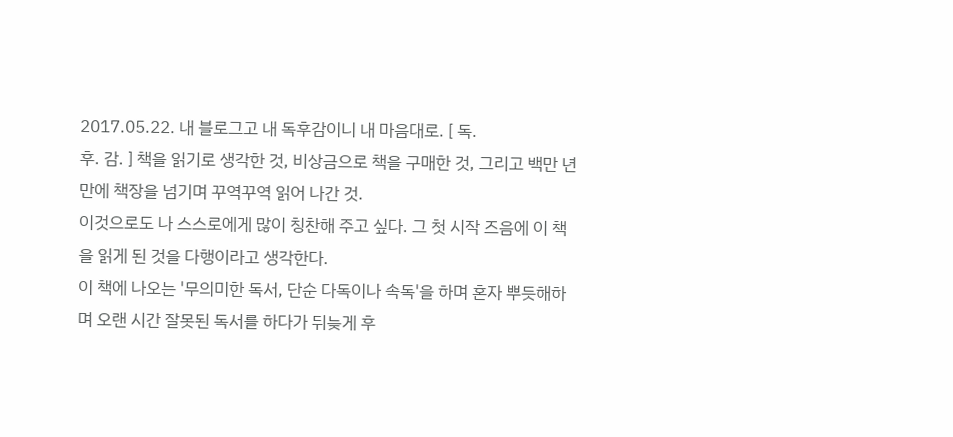2017.05.22. 내 블로그고 내 독후감이니 내 마음대로. [ 독.
후. 감. ] 책을 읽기로 생각한 것, 비상금으로 책을 구매한 것, 그리고 백만 년 만에 책장을 넘기며 꾸역꾸역 읽어 나간 것.
이것으로도 나 스스로에게 많이 칭찬해 주고 싶다. 그 첫 시작 즈음에 이 책을 읽게 된 것을 다행이라고 생각한다.
이 책에 나오는 '무의미한 독서, 단순 다독이나 속독'을 하며 혼자 뿌듯해하며 오랜 시간 잘못된 독서를 하다가 뒤늦게 후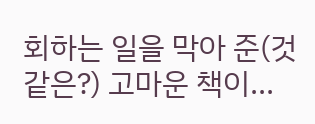회하는 일을 막아 준(것 같은?) 고마운 책이...